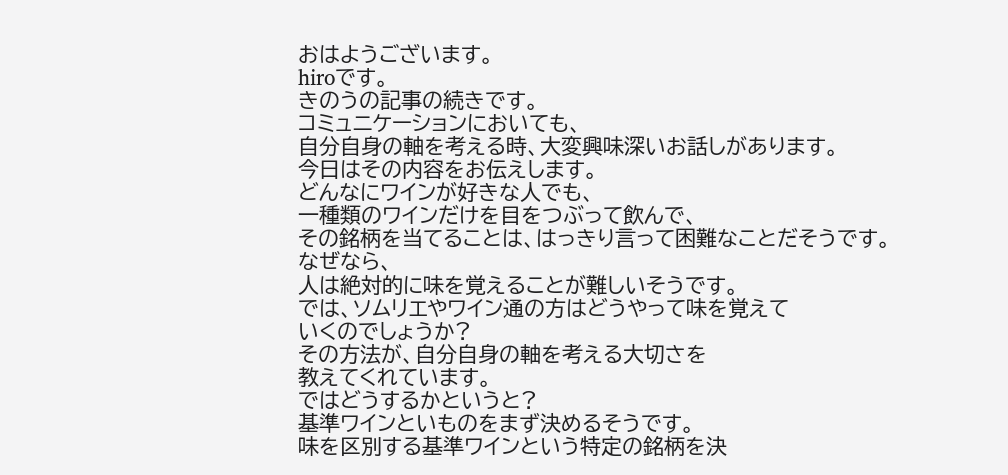おはようございます。
hiroです。
きのうの記事の続きです。
コミュニケーションにおいても、
自分自身の軸を考える時、大変興味深いお話しがあります。
今日はその内容をお伝えします。
どんなにワインが好きな人でも、
一種類のワインだけを目をつぶって飲んで、
その銘柄を当てることは、はっきり言って困難なことだそうです。
なぜなら、
人は絶対的に味を覚えることが難しいそうです。
では、ソムリエやワイン通の方はどうやって味を覚えて
いくのでしょうか?
その方法が、自分自身の軸を考える大切さを
教えてくれています。
ではどうするかというと?
基準ワインといものをまず決めるそうです。
味を区別する基準ワインという特定の銘柄を決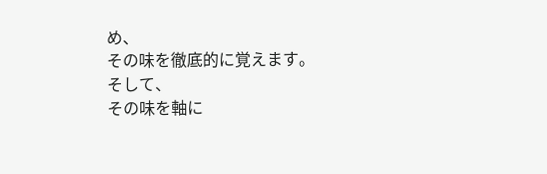め、
その味を徹底的に覚えます。
そして、
その味を軸に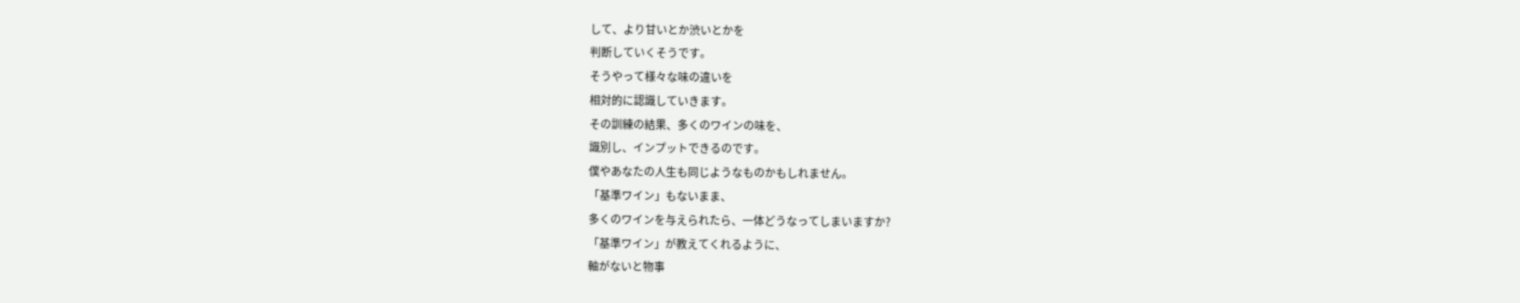して、より甘いとか渋いとかを
判断していくそうです。
そうやって様々な味の違いを
相対的に認識していきます。
その訓練の結果、多くのワインの味を、
識別し、インプットできるのです。
僕やあなたの人生も同じようなものかもしれません。
「基準ワイン」もないまま、
多くのワインを与えられたら、一体どうなってしまいますか?
「基準ワイン」が教えてくれるように、
軸がないと物事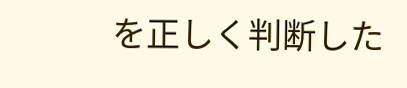を正しく判断した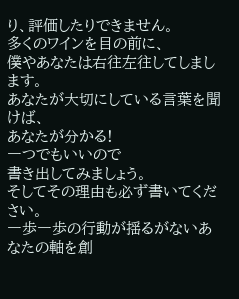り、評価したりできません。
多くのワインを目の前に、
僕やあなたは右往左往してしまします。
あなたが大切にしている言葉を聞けば、
あなたが分かる!
一つでもいいので
書き出してみましょう。
そしてその理由も必ず書いてください。
一歩一歩の行動が揺るがないあなたの軸を創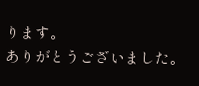ります。
ありがとうございました。